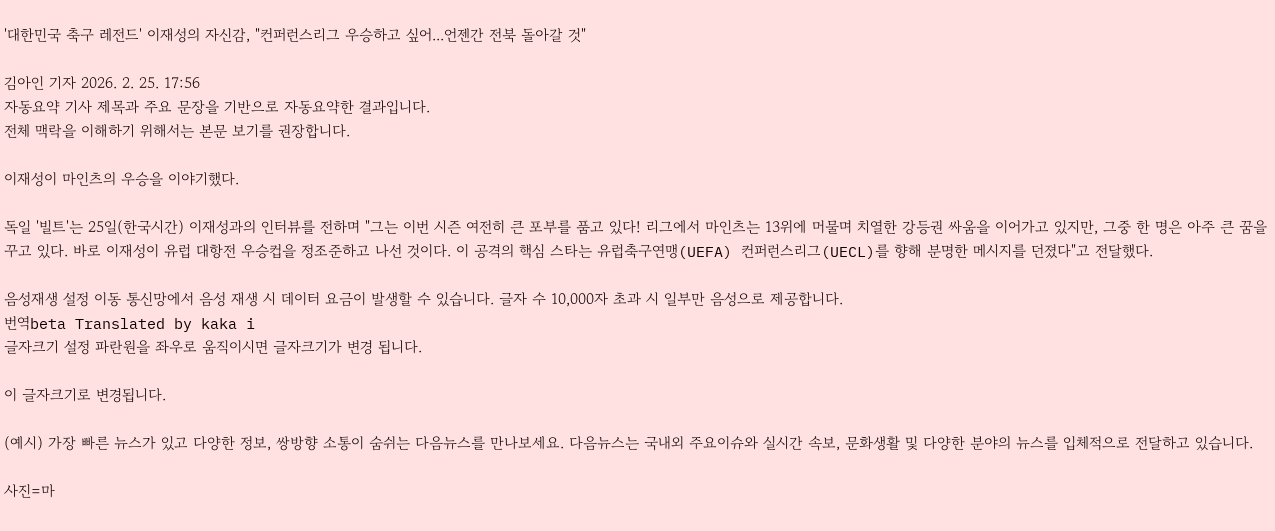'대한민국 축구 레전드' 이재성의 자신감, "컨퍼런스리그 우승하고 싶어...언젠간 전북 돌아갈 것"

김아인 기자 2026. 2. 25. 17:56
자동요약 기사 제목과 주요 문장을 기반으로 자동요약한 결과입니다.
전체 맥락을 이해하기 위해서는 본문 보기를 권장합니다.

이재성이 마인츠의 우승을 이야기했다.

독일 '빌트'는 25일(한국시간) 이재성과의 인터뷰를 전하며 "그는 이번 시즌 여전히 큰 포부를 품고 있다! 리그에서 마인츠는 13위에 머물며 치열한 강등권 싸움을 이어가고 있지만, 그중 한 명은 아주 큰 꿈을 꾸고 있다. 바로 이재성이 유럽 대항전 우승컵을 정조준하고 나선 것이다. 이 공격의 핵심 스타는 유럽축구연맹(UEFA) 컨퍼런스리그(UECL)를 향해 분명한 메시지를 던졌다"고 전달했다.

음성재생 설정 이동 통신망에서 음성 재생 시 데이터 요금이 발생할 수 있습니다. 글자 수 10,000자 초과 시 일부만 음성으로 제공합니다.
번역beta Translated by kaka i
글자크기 설정 파란원을 좌우로 움직이시면 글자크기가 변경 됩니다.

이 글자크기로 변경됩니다.

(예시) 가장 빠른 뉴스가 있고 다양한 정보, 쌍방향 소통이 숨쉬는 다음뉴스를 만나보세요. 다음뉴스는 국내외 주요이슈와 실시간 속보, 문화생활 및 다양한 분야의 뉴스를 입체적으로 전달하고 있습니다.

사진=마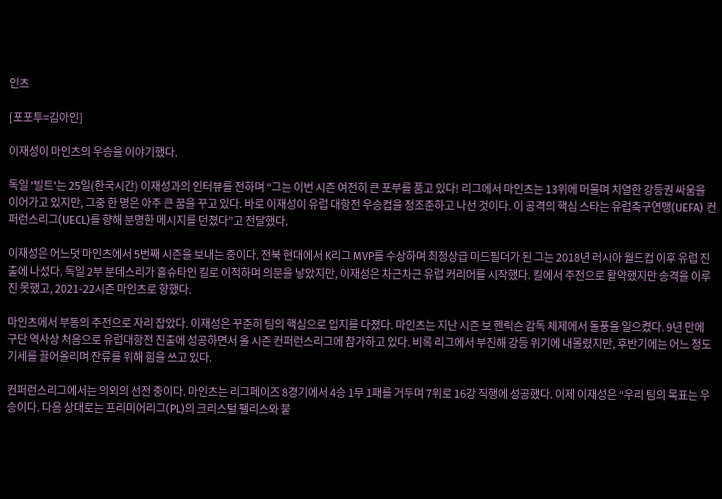인츠

[포포투=김아인]

이재성이 마인츠의 우승을 이야기했다.

독일 '빌트'는 25일(한국시간) 이재성과의 인터뷰를 전하며 “그는 이번 시즌 여전히 큰 포부를 품고 있다! 리그에서 마인츠는 13위에 머물며 치열한 강등권 싸움을 이어가고 있지만, 그중 한 명은 아주 큰 꿈을 꾸고 있다. 바로 이재성이 유럽 대항전 우승컵을 정조준하고 나선 것이다. 이 공격의 핵심 스타는 유럽축구연맹(UEFA) 컨퍼런스리그(UECL)를 향해 분명한 메시지를 던졌다”고 전달했다.

이재성은 어느덧 마인츠에서 5번째 시즌을 보내는 중이다. 전북 현대에서 K리그 MVP를 수상하며 최정상급 미드필더가 된 그는 2018년 러시아 월드컵 이후 유럽 진출에 나섰다. 독일 2부 분데스리가 홀슈타인 킬로 이적하며 의문을 낳았지만, 이재성은 차근차근 유럽 커리어를 시작했다. 킬에서 주전으로 활약했지만 승격을 이루진 못했고, 2021-22시즌 마인츠로 향했다.

마인츠에서 부동의 주전으로 자리 잡았다. 이재성은 꾸준히 팀의 핵심으로 입지를 다졌다. 마인츠는 지난 시즌 보 헨릭슨 감독 체제에서 돌풍을 일으켰다. 9년 만에 구단 역사상 처음으로 유럽대항전 진출에 성공하면서 올 시즌 컨퍼런스리그에 참가하고 있다. 비록 리그에서 부진해 강등 위기에 내몰렸지만, 후반기에는 어느 정도 기세를 끌어올리며 잔류를 위해 힘을 쓰고 있다.

컨퍼런스리그에서는 의외의 선전 중이다. 마인츠는 리그페이즈 8경기에서 4승 1무 1패를 거두며 7위로 16강 직행에 성공했다. 이제 이재성은 “우리 팀의 목표는 우승이다. 다음 상대로는 프리미어리그(PL)의 크리스털 팰리스와 붙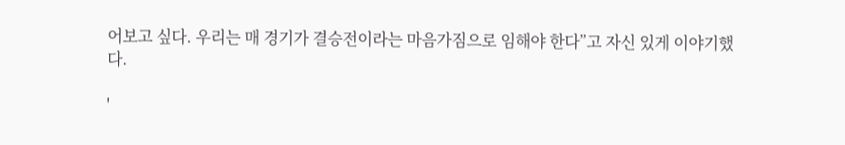어보고 싶다. 우리는 매 경기가 결승전이라는 마음가짐으로 임해야 한다”고 자신 있게 이야기했다.

'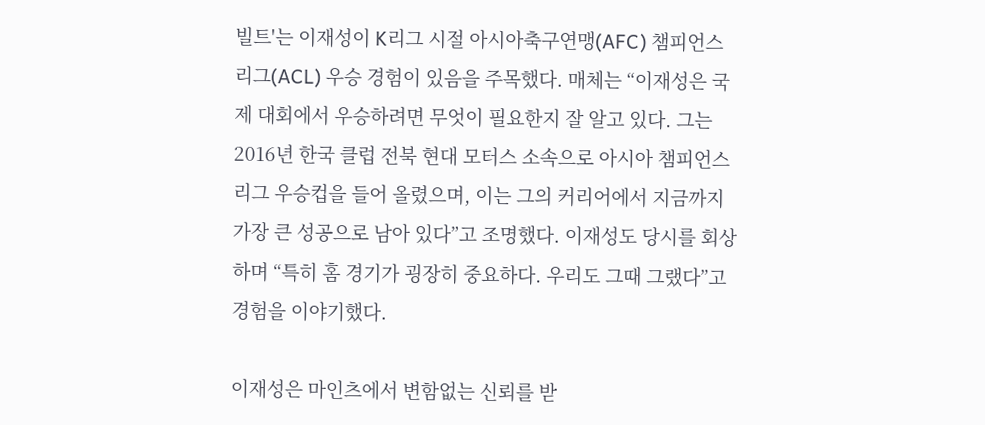빌트'는 이재성이 K리그 시절 아시아축구연맹(AFC) 챔피언스리그(ACL) 우승 경험이 있음을 주목했다. 매체는 “이재성은 국제 대회에서 우승하려면 무엇이 필요한지 잘 알고 있다. 그는 2016년 한국 클럽 전북 현대 모터스 소속으로 아시아 챔피언스리그 우승컵을 들어 올렸으며, 이는 그의 커리어에서 지금까지 가장 큰 성공으로 남아 있다”고 조명했다. 이재성도 당시를 회상하며 “특히 홈 경기가 굉장히 중요하다. 우리도 그때 그랬다”고 경험을 이야기했다.

이재성은 마인츠에서 변함없는 신뢰를 받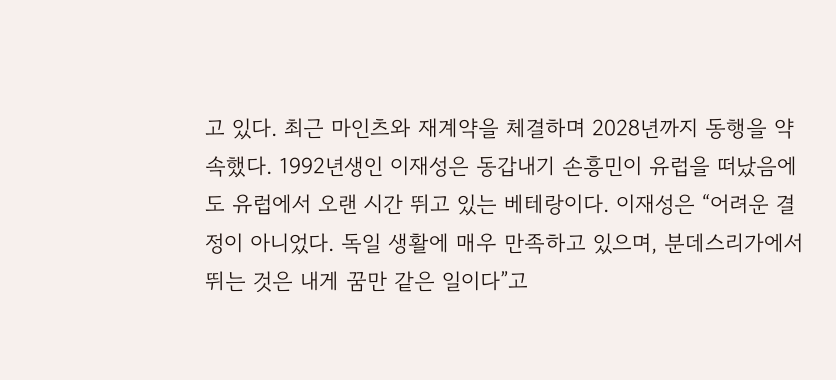고 있다. 최근 마인츠와 재계약을 체결하며 2028년까지 동행을 약속했다. 1992년생인 이재성은 동갑내기 손흥민이 유럽을 떠났음에도 유럽에서 오랜 시간 뛰고 있는 베테랑이다. 이재성은 “어려운 결정이 아니었다. 독일 생활에 매우 만족하고 있으며, 분데스리가에서 뛰는 것은 내게 꿈만 같은 일이다”고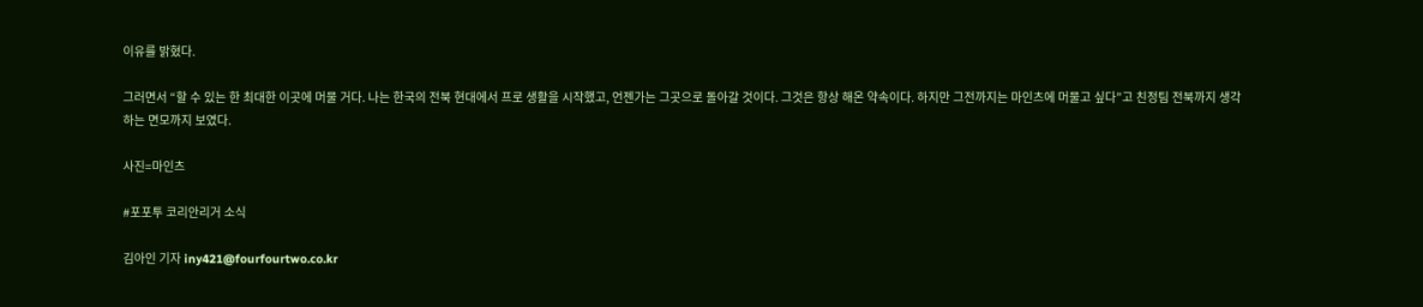이유를 밝혔다.

그러면서 “할 수 있는 한 최대한 이곳에 머물 거다. 나는 한국의 전북 현대에서 프로 생활을 시작했고, 언젠가는 그곳으로 돌아갈 것이다. 그것은 항상 해온 약속이다. 하지만 그전까지는 마인츠에 머물고 싶다”고 친정팀 전북까지 생각하는 면모까지 보였다.

사진=마인츠

#포포투 코리안리거 소식

김아인 기자 iny421@fourfourtwo.co.kr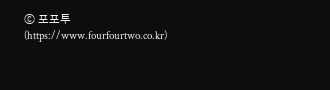ⓒ 포포투(https://www.fourfourtwo.co.kr)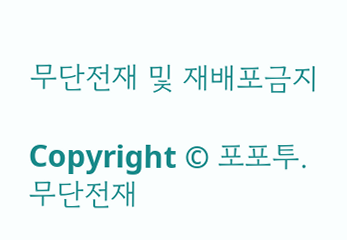무단전재 및 재배포금지

Copyright © 포포투. 무단전재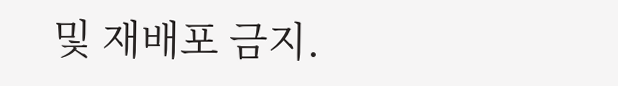및 재배포 금지.